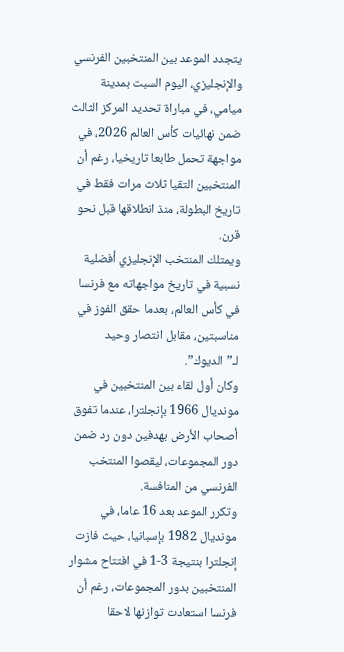يتجدد الموعد بين المنتخبين الفرنسي والإنجليزي، اليوم السبت بمدينة ميامي، في مباراة تحديد المركز الثالث ضمن نهائيات كأس العالم 2026، في مواجهة تحمل طابعا تاريخيا، رغم أن المنتخبين التقيا ثلاث مرات فقط في تاريخ البطولة، منذ انطلاقها قبل نحو قرن.
ويمتلك المنتخب الإنجليزي أفضلية نسبية في تاريخ مواجهاته مع فرنسا في كأس العالم، بعدما حقق الفوز في مناسبتين، مقابل انتصار وحيد لـ”الديوك”.
وكان أول لقاء بين المنتخبين في مونديال 1966 بإنجلترا، عندما تفوق أصحاب الأرض بهدفين دون رد ضمن دور المجموعات، ليقصوا المنتخب الفرنسي من المنافسة.
وتكرر الموعد بعد 16 عاما، في مونديال 1982 بإسبانيا، حيث فازت إنجلترا بنتيجة 3-1 في افتتاح مشوار المنتخبين بدور المجموعات، رغم أن فرنسا استعادت توازنها لاحقا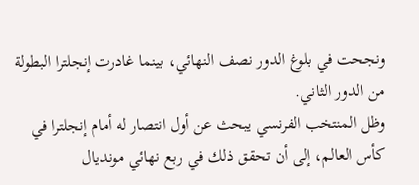ونجحت في بلوغ الدور نصف النهائي، بينما غادرت إنجلترا البطولة من الدور الثاني.
وظل المنتخب الفرنسي يبحث عن أول انتصار له أمام إنجلترا في كأس العالم، إلى أن تحقق ذلك في ربع نهائي مونديال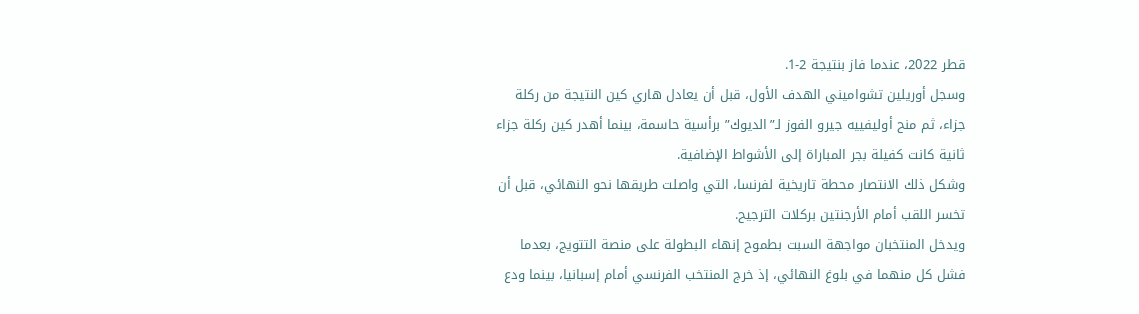قطر 2022، عندما فاز بنتيجة 2-1.
وسجل أوريلين تشواميني الهدف الأول، قبل أن يعادل هاري كين النتيجة من ركلة جزاء، ثم منح أوليفييه جيرو الفوز لـ”الديوك” برأسية حاسمة، بينما أهدر كين ركلة جزاء ثانية كانت كفيلة بجر المباراة إلى الأشواط الإضافية.
وشكل ذلك الانتصار محطة تاريخية لفرنسا، التي واصلت طريقها نحو النهائي، قبل أن تخسر اللقب أمام الأرجنتين بركلات الترجيح.
ويدخل المنتخبان مواجهة السبت بطموح إنهاء البطولة على منصة التتويج، بعدما فشل كل منهما في بلوغ النهائي، إذ خرج المنتخب الفرنسي أمام إسبانيا، بينما ودع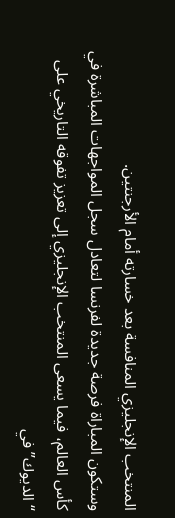المنتخب الإنجليزي المنافسة بعد خسارته أمام الأرجنتين.
وستكون المباراة فرصة جديدة لفرنسا لتعادل سجل المواجهات المباشرة في كأس العالم، فيما يسعى المنتخب الإنجليزي إلى تعزيز تفوقه التاريخي على “الديوك” في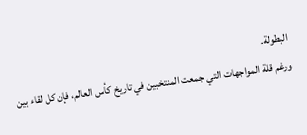البطولة.
ورغم قلة المواجهات التي جمعت المنتخبين في تاريخ كأس العالم، فإن كل لقاء بين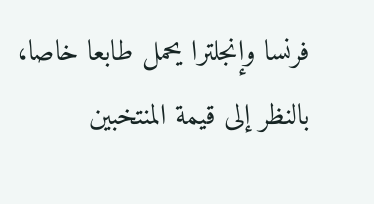فرنسا وإنجلترا يحمل طابعا خاصا، بالنظر إلى قيمة المنتخبين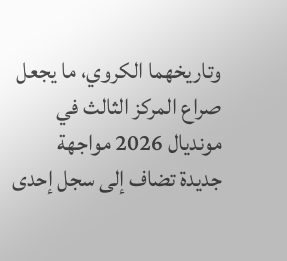وتاريخهما الكروي، ما يجعل صراع المركز الثالث في مونديال 2026 مواجهة جديدة تضاف إلى سجل إحدى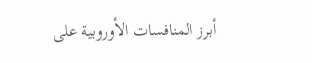أبرز المنافسات الأوروبية على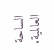الساحة العالمية.